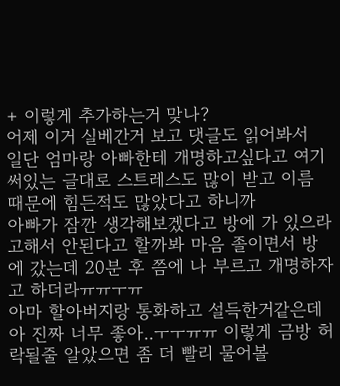+ 이렇게 추가하는거 맞나?
어제 이거 실베간거 보고 댓글도 읽어봐서
일단 엄마랑 아빠한테 개명하고싶다고 여기 써있는 글대로 스트레스도 많이 받고 이름 때문에 힘든적도 많았다고 하니까
아빠가 잠깐 생각해보겠다고 방에 가 있으라고해서 안된다고 할까봐 마음 졸이면서 방에 갔는데 20분 후 쯤에 나 부르고 개명하자고 하더라ㅠㅠㅜㅠ
아마 할아버지랑 통화하고 설득한거같은데 아 진짜 너무 좋아..ㅜㅜㅠㅠ 이렇게 금방 허락될줄 알았으면 좀 더 빨리 물어볼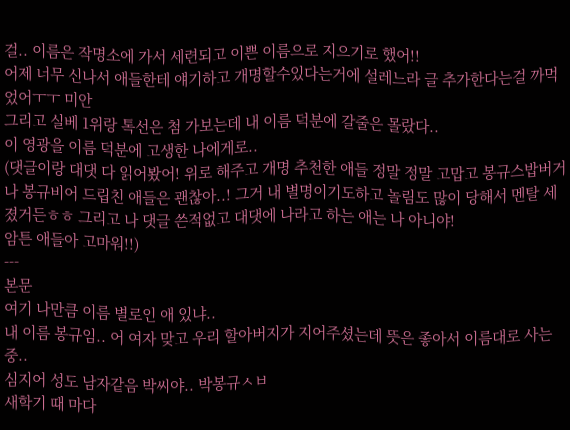걸.. 이름은 작명소에 가서 세련되고 이쁜 이름으로 지으기로 했어!!
어제 너무 신나서 애들한테 얘기하고 개명할수있다는거에 설레느라 글 추가한다는걸 까먹었어ㅜㅜ 미안
그리고 실베 1위랑 톡선은 첨 가보는데 내 이름 덕분에 갈줄은 몰랐다..
이 영광을 이름 덕분에 고생한 나에게로..
(댓글이랑 대댓 다 읽어봤어! 위로 해주고 개명 추천한 애들 정말 정말 고맙고 봉규스밥버거나 봉규비어 드립친 애들은 괜찮아..! 그거 내 별명이기도하고 놀림도 많이 당해서 멘탈 세졌거든ㅎㅎ 그리고 나 댓글 쓴적없고 대댓에 나라고 하는 애는 나 아니야!
암튼 애들아 고마워!!)
---
본문
여기 나만큼 이름 별로인 애 있냐..
내 이름 봉규임.. 어 여자 맞고 우리 할아버지가 지어주셨는데 뜻은 좋아서 이름대로 사는중..
심지어 성도 남자같음 박씨야.. 박봉규ㅅㅂ
새학기 때 마다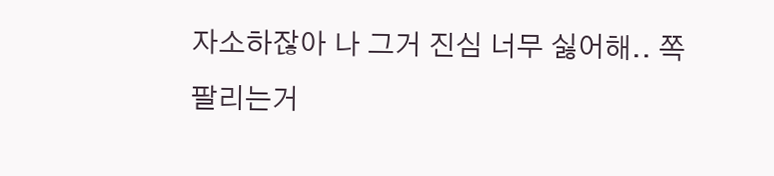자소하잖아 나 그거 진심 너무 싫어해.. 쪽팔리는거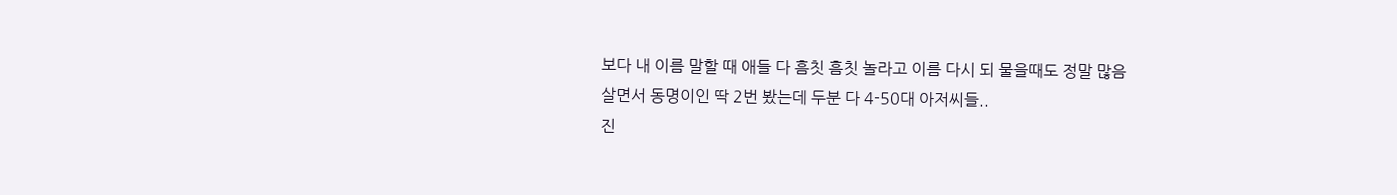보다 내 이름 말할 때 애들 다 흠칫 흠칫 놀라고 이름 다시 되 물을때도 정말 많음
살면서 동명이인 딱 2번 봤는데 두분 다 4-50대 아저씨들..
진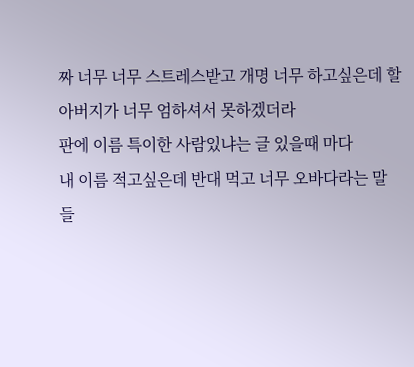짜 너무 너무 스트레스받고 개명 너무 하고싶은데 할아버지가 너무 엄하셔서 못하겠더라
판에 이름 특이한 사람있냐는 글 있을때 마다
내 이름 적고싶은데 반대 먹고 너무 오바다라는 말 들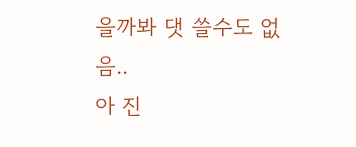을까봐 댓 쓸수도 없음..
아 진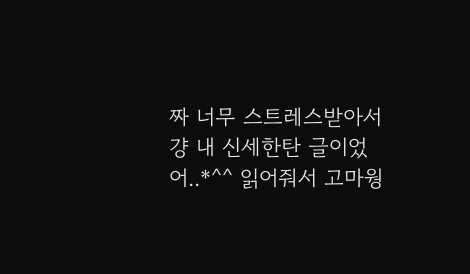짜 너무 스트레스받아서
걍 내 신세한탄 글이었어..*^^ 읽어줘서 고마웡